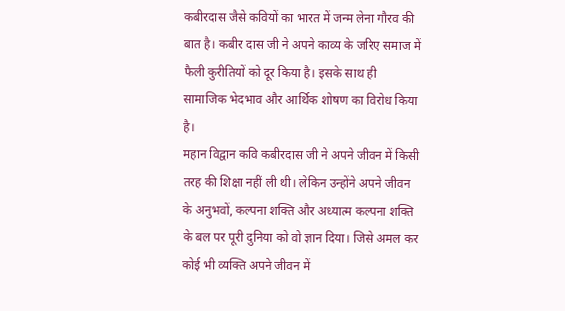कबीरदास जैसे कवियों का भारत में जन्म लेना गौरव की बात है। कबीर दास जी ने अपने काव्य के जरिए समाज में फैली कुरीतियों को दूर किया है। इसके साथ ही सामाजिक भेदभाव और आर्थिक शोषण का विरोध किया है।
महान विद्वान कवि कबीरदास जी ने अपने जीवन में किसी तरह की शिक्षा नहीं ली थी। लेकिन उन्होंने अपने जीवन के अनुभवों, कल्पना शक्ति और अध्यात्म कल्पना शक्ति के बल पर पूरी दुनिया को वो ज्ञान दिया। जिसे अमल कर कोई भी व्यक्ति अपने जीवन में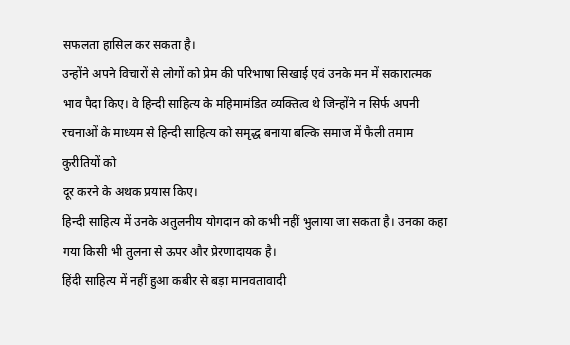सफलता हासिल कर सकता है।
उन्होंने अपने विचारों से लोगों को प्रेम की परिभाषा सिखाई एवं उनके मन में सकारात्मक भाव पैदा किए। वे हिन्दी साहित्य के महिमामंडित व्यक्तित्व थे जिन्होंने न सिर्फ अपनी रचनाओं के माध्यम से हिन्दी साहित्य को समृद्ध बनाया बल्कि समाज में फैली तमाम कुरीतियों को
दूर करने के अथक प्रयास किए।
हिन्दी साहित्य में उनके अतुलनीय योगदान को कभी नहीं भुलाया जा सकता है। उनका कहा गया किसी भी तुलना से ऊपर और प्रेरणादायक है।
हिंदी साहित्य में नहीं हुआ कबीर से बड़ा मानवतावादी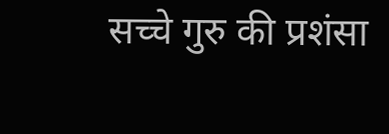सच्चे गुरु की प्रशंसा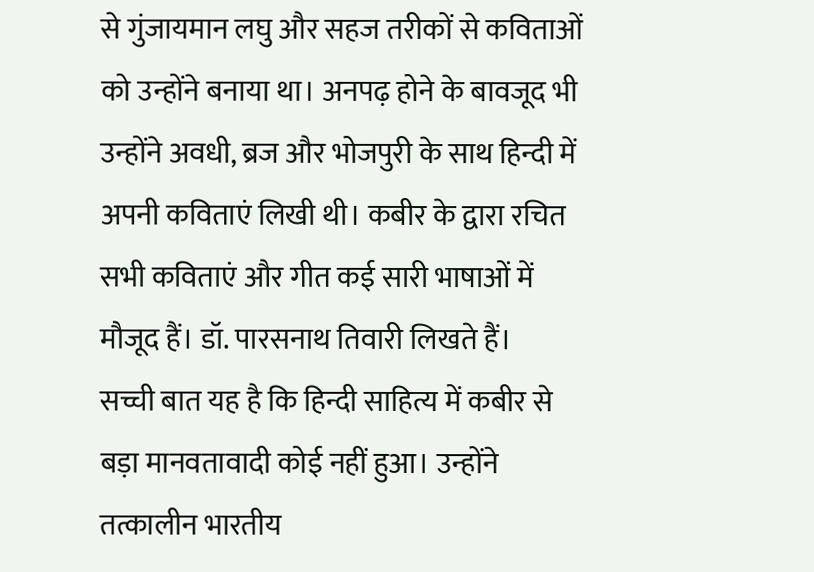से गुंजायमान लघु और सहज तरीकों से कविताओं को उन्होंने बनाया था। अनपढ़ होने के बावजूद भी उन्होंने अवधी, ब्रज और भोजपुरी के साथ हिन्दी में अपनी कविताएं लिखी थी। कबीर के द्वारा रचित सभी कविताएं और गीत कई सारी भाषाओं में मौजूद हैं। डॉ. पारसनाथ तिवारी लिखते हैं।
सच्ची बात यह है कि हिन्दी साहित्य में कबीर से बड़ा मानवतावादी कोई नहीं हुआ। उन्होंने तत्कालीन भारतीय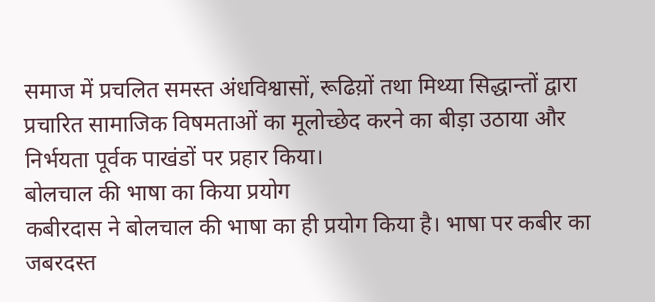समाज में प्रचलित समस्त अंधविश्वासों, रूढिय़ों तथा मिथ्या सिद्धान्तों द्वारा प्रचारित सामाजिक विषमताओं का मूलोच्छेद करने का बीड़ा उठाया और निर्भयता पूर्वक पाखंडों पर प्रहार किया।
बोलचाल की भाषा का किया प्रयोग
कबीरदास ने बोलचाल की भाषा का ही प्रयोग किया है। भाषा पर कबीर का जबरदस्त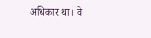अधिकार था। वे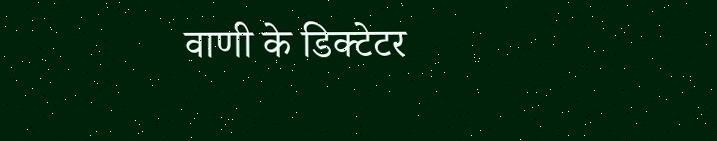वाणी के डिक्टेटर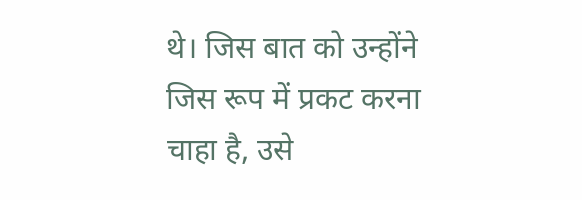थे। जिस बात को उन्होंने जिस रूप में प्रकट करना चाहा है, उसे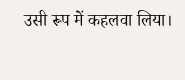उसी रूप में कहलवा लिया।